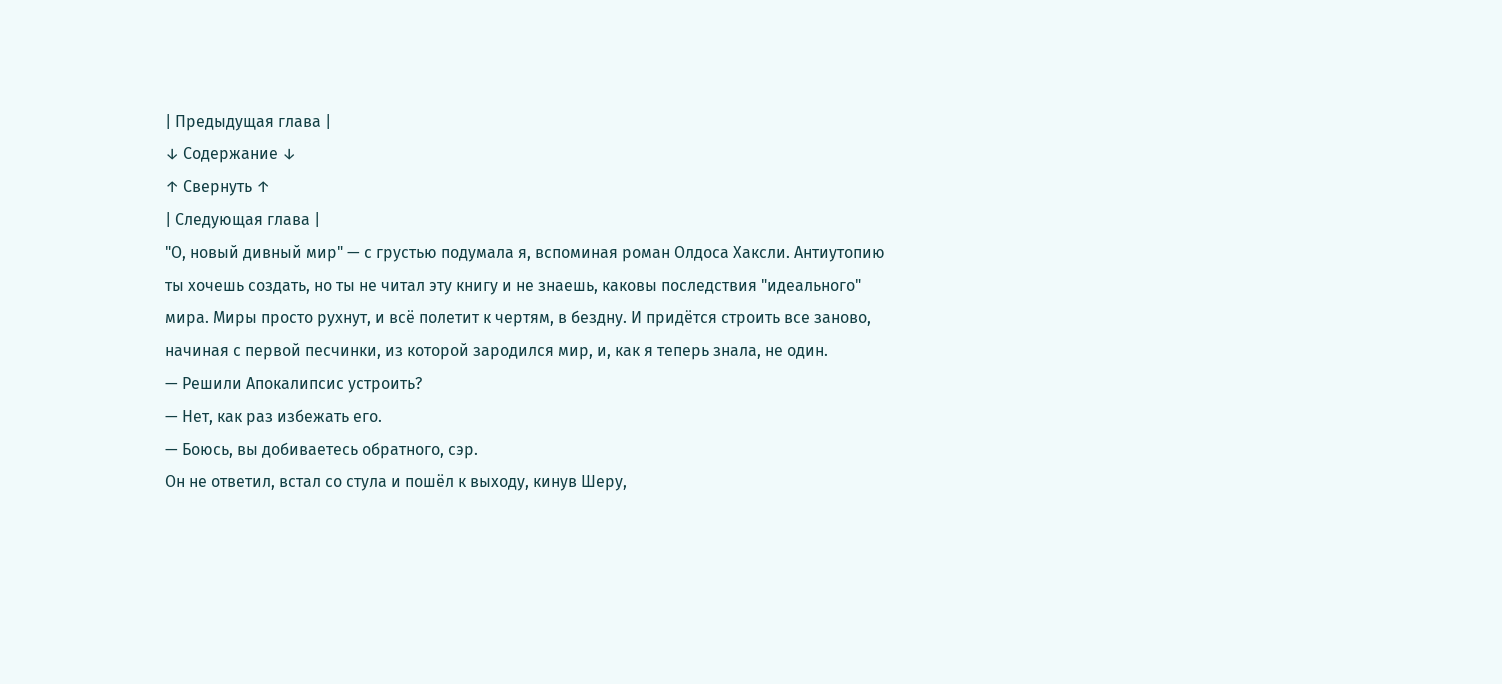| Предыдущая глава |
↓ Содержание ↓
↑ Свернуть ↑
| Следующая глава |
"О, новый дивный мир" — с грустью подумала я, вспоминая роман Олдоса Хаксли. Антиутопию ты хочешь создать, но ты не читал эту книгу и не знаешь, каковы последствия "идеального" мира. Миры просто рухнут, и всё полетит к чертям, в бездну. И придётся строить все заново, начиная с первой песчинки, из которой зародился мир, и, как я теперь знала, не один.
— Решили Апокалипсис устроить?
— Нет, как раз избежать его.
— Боюсь, вы добиваетесь обратного, сэр.
Он не ответил, встал со стула и пошёл к выходу, кинув Шеру,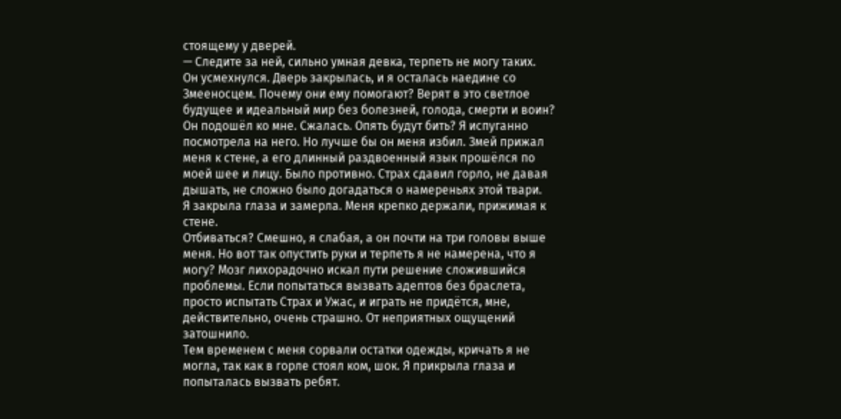стоящему у дверей.
— Следите за ней, сильно умная девка, терпеть не могу таких.
Он усмехнулся. Дверь закрылась, и я осталась наедине со Змееносцем. Почему они ему помогают? Верят в это светлое будущее и идеальный мир без болезней, голода, смерти и воин?
Он подошёл ко мне. Сжалась. Опять будут бить? Я испуганно посмотрела на него. Но лучше бы он меня избил. Змей прижал меня к стене, а его длинный раздвоенный язык прошёлся по моей шее и лицу. Было противно. Страх сдавил горло, не давая дышать, не сложно было догадаться о намереньях этой твари.
Я закрыла глаза и замерла. Меня крепко держали, прижимая к стене.
Отбиваться? Смешно, я слабая, а он почти на три головы выше меня. Но вот так опустить руки и терпеть я не намерена, что я могу? Мозг лихорадочно искал пути решение сложившийся проблемы. Если попытаться вызвать адептов без браслета, просто испытать Страх и Ужас, и играть не придётся, мне, действительно, очень страшно. От неприятных ощущений затошнило.
Тем временем с меня сорвали остатки одежды, кричать я не могла, так как в горле стоял ком, шок. Я прикрыла глаза и попыталась вызвать ребят.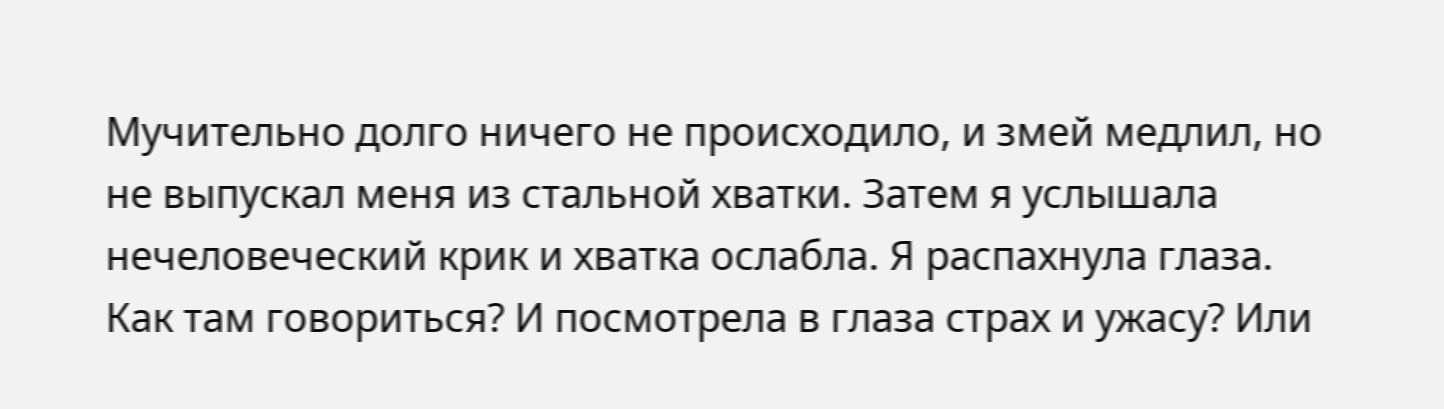Мучительно долго ничего не происходило, и змей медлил, но не выпускал меня из стальной хватки. Затем я услышала нечеловеческий крик и хватка ослабла. Я распахнула глаза.
Как там говориться? И посмотрела в глаза страх и ужасу? Или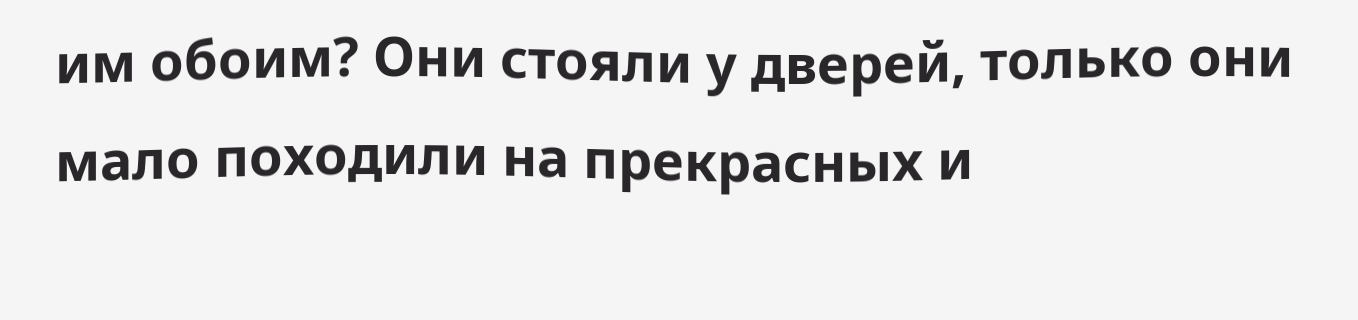им обоим? Они стояли у дверей, только они мало походили на прекрасных и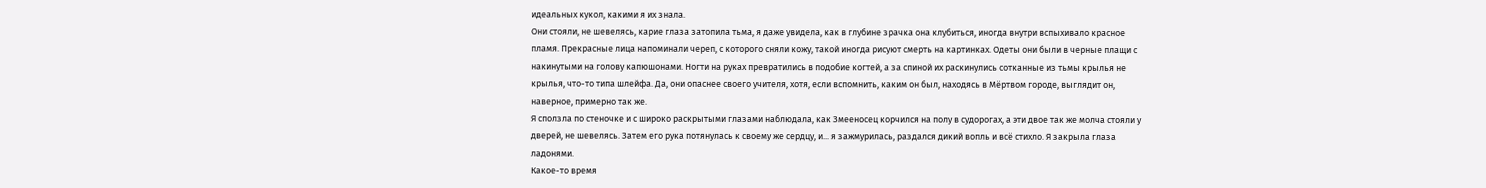идеальных кукол, какими я их знала.
Они стояли, не шевелясь, карие глаза затопила тьма, я даже увидела, как в глубине зрачка она клубиться, иногда внутри вспыхивало красное пламя. Прекрасные лица напоминали череп, с которого сняли кожу, такой иногда рисуют смерть на картинках. Одеты они были в черные плащи с накинутыми на голову капюшонами. Ногти на руках превратились в подобие когтей, а за спиной их раскинулись сотканные из тьмы крылья не крылья, что-то типа шлейфа. Да, они опаснее своего учителя, хотя, если вспомнить, каким он был, находясь в Мёртвом городе, выглядит он, наверное, примерно так же.
Я сползла по стеночке и с широко раскрытыми глазами наблюдала, как Змееносец корчился на полу в судорогах, а эти двое так же молча стояли у дверей, не шевелясь. Затем его рука потянулась к своему же сердцу, и... я зажмурилась, раздался дикий вопль и всё стихло. Я закрыла глаза ладонями.
Какое-то время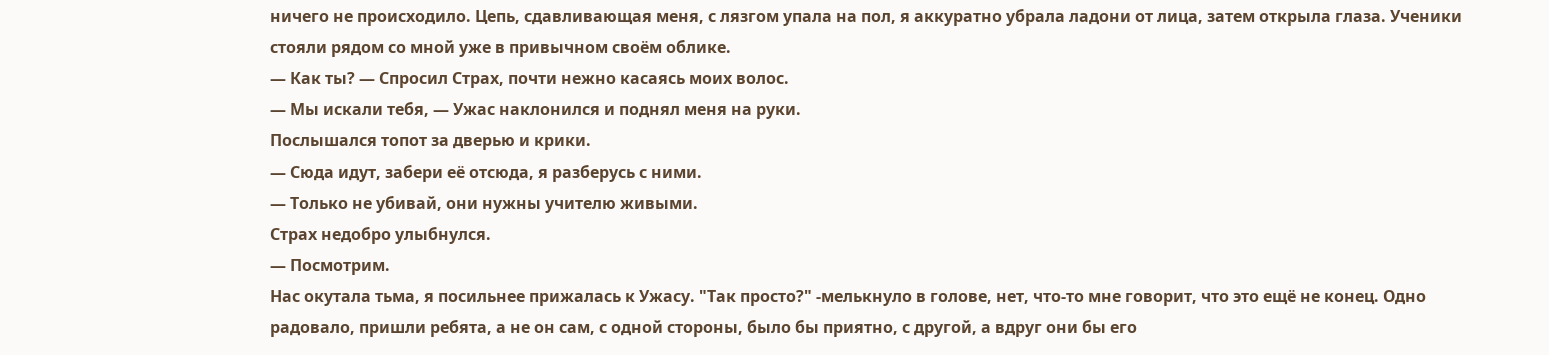ничего не происходило. Цепь, сдавливающая меня, с лязгом упала на пол, я аккуратно убрала ладони от лица, затем открыла глаза. Ученики стояли рядом со мной уже в привычном своём облике.
— Как ты? — Спросил Страх, почти нежно касаясь моих волос.
— Мы искали тебя, — Ужас наклонился и поднял меня на руки.
Послышался топот за дверью и крики.
— Сюда идут, забери её отсюда, я разберусь с ними.
— Только не убивай, они нужны учителю живыми.
Страх недобро улыбнулся.
— Посмотрим.
Нас окутала тьма, я посильнее прижалась к Ужасу. "Так просто?" -мелькнуло в голове, нет, что-то мне говорит, что это ещё не конец. Одно радовало, пришли ребята, а не он сам, с одной стороны, было бы приятно, с другой, а вдруг они бы его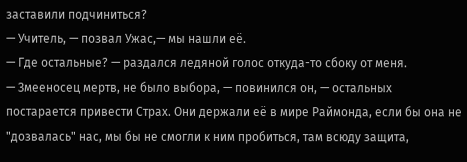заставили подчиниться?
— Учитель, — позвал Ужас,— мы нашли её.
— Где остальные? — раздался ледяной голос откуда-то сбоку от меня.
— Змееносец мертв, не было выбора, — повинился он, — остальных постарается привести Страх. Они держали её в мире Раймонда, если бы она не "дозвалась" нас, мы бы не смогли к ним пробиться, там всюду защита,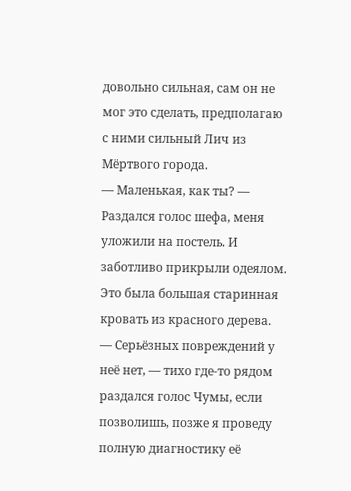довольно сильная, сам он не мог это сделать, предполагаю с ними сильный Лич из Мёртвого города.
— Маленькая, как ты? — Раздался голос шефа, меня уложили на постель. И заботливо прикрыли одеялом. Это была большая старинная кровать из красного дерева.
— Серьёзных повреждений у неё нет, — тихо где-то рядом раздался голос Чумы, если позволишь, позже я проведу полную диагностику её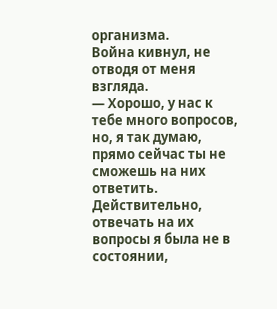организма.
Война кивнул, не отводя от меня взгляда.
— Хорошо, у нас к тебе много вопросов, но, я так думаю, прямо сейчас ты не сможешь на них ответить.
Действительно, отвечать на их вопросы я была не в состоянии,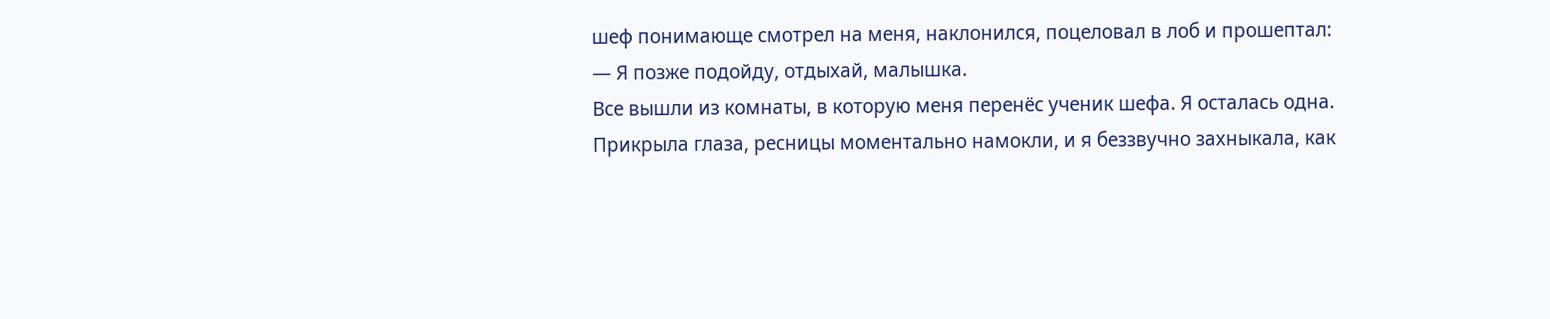шеф понимающе смотрел на меня, наклонился, поцеловал в лоб и прошептал:
— Я позже подойду, отдыхай, малышка.
Все вышли из комнаты, в которую меня перенёс ученик шефа. Я осталась одна. Прикрыла глаза, ресницы моментально намокли, и я беззвучно захныкала, как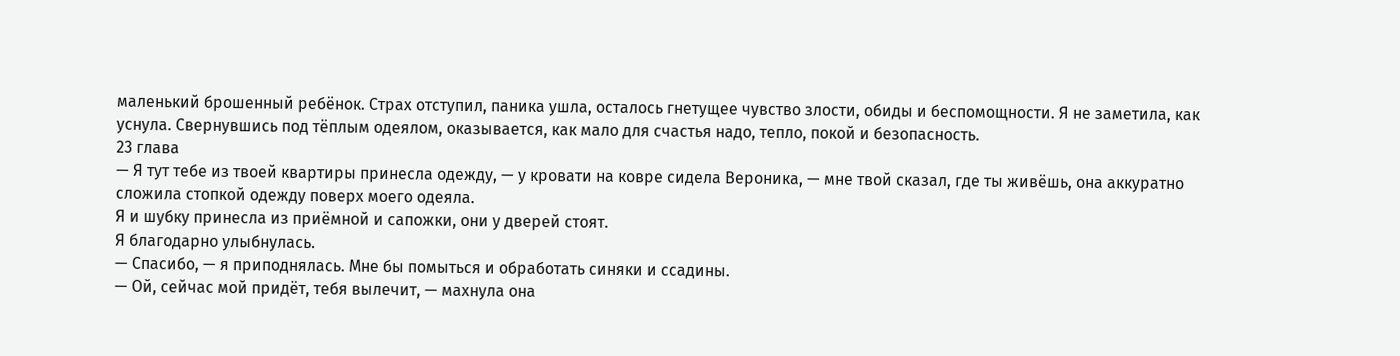маленький брошенный ребёнок. Страх отступил, паника ушла, осталось гнетущее чувство злости, обиды и беспомощности. Я не заметила, как уснула. Свернувшись под тёплым одеялом, оказывается, как мало для счастья надо, тепло, покой и безопасность.
23 глава
— Я тут тебе из твоей квартиры принесла одежду, — у кровати на ковре сидела Вероника, — мне твой сказал, где ты живёшь, она аккуратно сложила стопкой одежду поверх моего одеяла.
Я и шубку принесла из приёмной и сапожки, они у дверей стоят.
Я благодарно улыбнулась.
— Спасибо, — я приподнялась. Мне бы помыться и обработать синяки и ссадины.
— Ой, сейчас мой придёт, тебя вылечит, — махнула она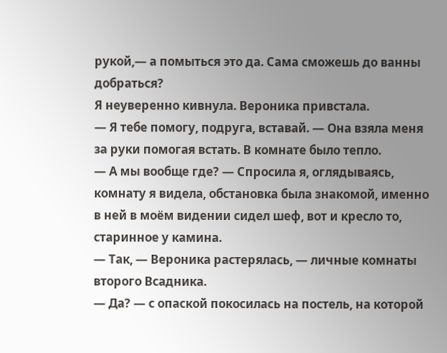рукой,— а помыться это да. Сама сможешь до ванны добраться?
Я неуверенно кивнула. Вероника привстала.
— Я тебе помогу, подруга, вставай. — Она взяла меня за руки помогая встать. В комнате было тепло.
— А мы вообще где? — Спросила я, оглядываясь, комнату я видела, обстановка была знакомой, именно в ней в моём видении сидел шеф, вот и кресло то, старинное у камина.
— Так, — Вероника растерялась, — личные комнаты второго Всадника.
— Да? — с опаской покосилась на постель, на которой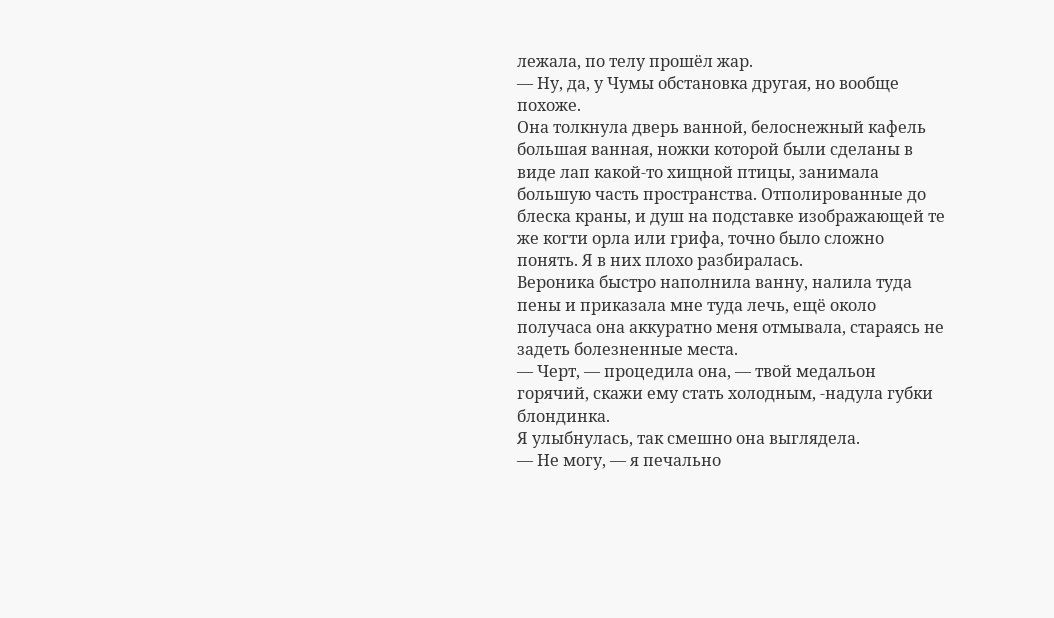лежала, по телу прошёл жар.
— Ну, да, у Чумы обстановка другая, но вообще похоже.
Она толкнула дверь ванной, белоснежный кафель большая ванная, ножки которой были сделаны в виде лап какой-то хищной птицы, занимала большую часть пространства. Отполированные до блеска краны, и душ на подставке изображающей те же когти орла или грифа, точно было сложно понять. Я в них плохо разбиралась.
Вероника быстро наполнила ванну, налила туда пены и приказала мне туда лечь, ещё около получаса она аккуратно меня отмывала, стараясь не задеть болезненные места.
— Черт, — процедила она, — твой медальон горячий, скажи ему стать холодным, -надула губки блондинка.
Я улыбнулась, так смешно она выглядела.
— Не могу, — я печально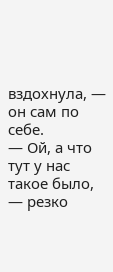вздохнула, — он сам по себе.
— Ой, а что тут у нас такое было, — резко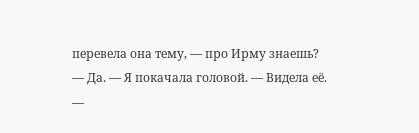перевела она тему, — про Ирму знаешь?
— Да. — Я покачала головой. — Видела её.
—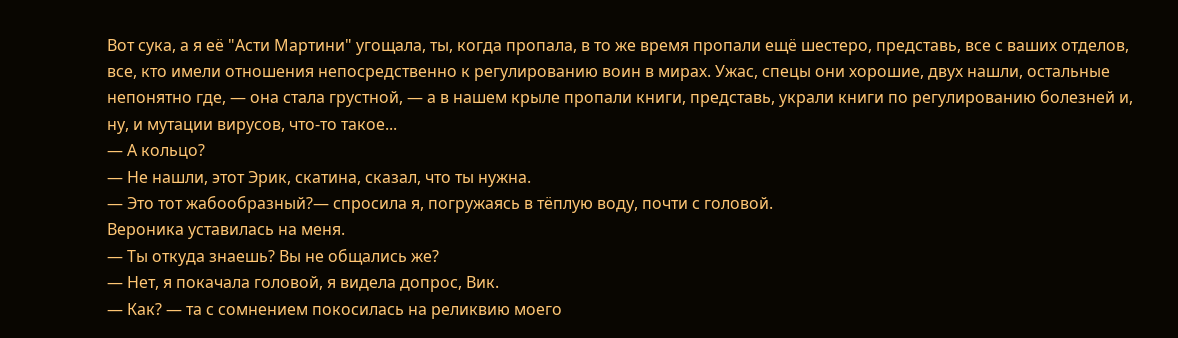Вот сука, а я её "Асти Мартини" угощала, ты, когда пропала, в то же время пропали ещё шестеро, представь, все с ваших отделов, все, кто имели отношения непосредственно к регулированию воин в мирах. Ужас, спецы они хорошие, двух нашли, остальные непонятно где, — она стала грустной, — а в нашем крыле пропали книги, представь, украли книги по регулированию болезней и, ну, и мутации вирусов, что-то такое...
— А кольцо?
— Не нашли, этот Эрик, скатина, сказал, что ты нужна.
— Это тот жабообразный?— спросила я, погружаясь в тёплую воду, почти с головой.
Вероника уставилась на меня.
— Ты откуда знаешь? Вы не общались же?
— Нет, я покачала головой, я видела допрос, Вик.
— Как? — та с сомнением покосилась на реликвию моего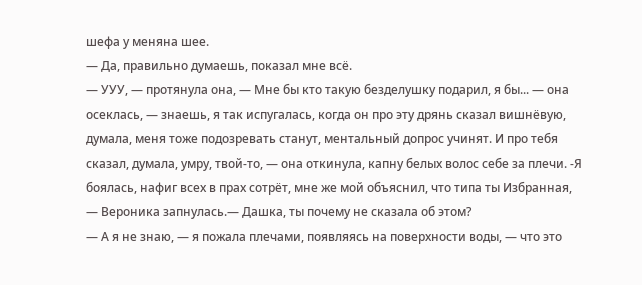шефа у меняна шее.
— Да, правильно думаешь, показал мне всё.
— УУУ, — протянула она, — Мне бы кто такую безделушку подарил, я бы... — она осеклась, — знаешь, я так испугалась, когда он про эту дрянь сказал вишнёвую, думала, меня тоже подозревать станут, ментальный допрос учинят. И про тебя сказал, думала, умру, твой-то, — она откинула, капну белых волос себе за плечи. -Я боялась, нафиг всех в прах сотрёт, мне же мой объяснил, что типа ты Избранная, — Вероника запнулась.— Дашка, ты почему не сказала об этом?
— А я не знаю, — я пожала плечами, появляясь на поверхности воды, — что это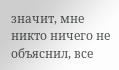значит, мне никто ничего не объяснил, все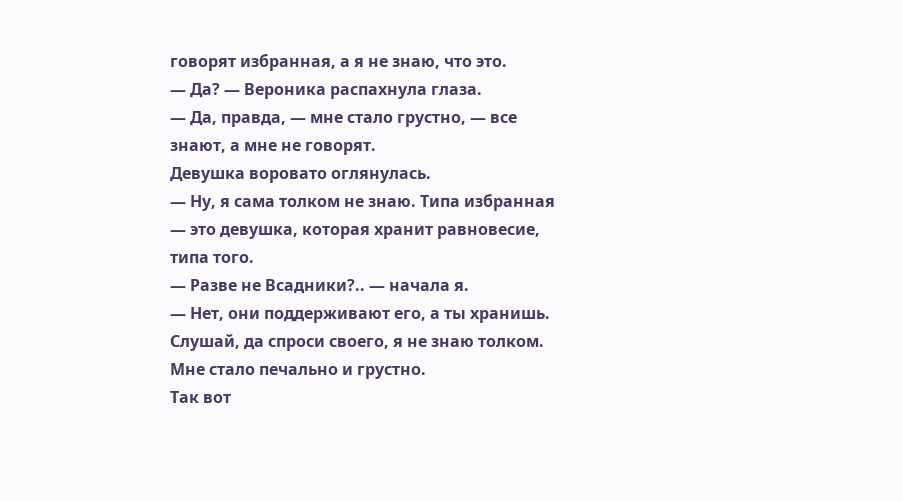говорят избранная, а я не знаю, что это.
— Да? — Вероника распахнула глаза.
— Да, правда, — мне стало грустно, — все знают, а мне не говорят.
Девушка воровато оглянулась.
— Ну, я сама толком не знаю. Типа избранная — это девушка, которая хранит равновесие, типа того.
— Разве не Всадники?.. — начала я.
— Нет, они поддерживают его, а ты хранишь. Слушай, да спроси своего, я не знаю толком.
Мне стало печально и грустно.
Так вот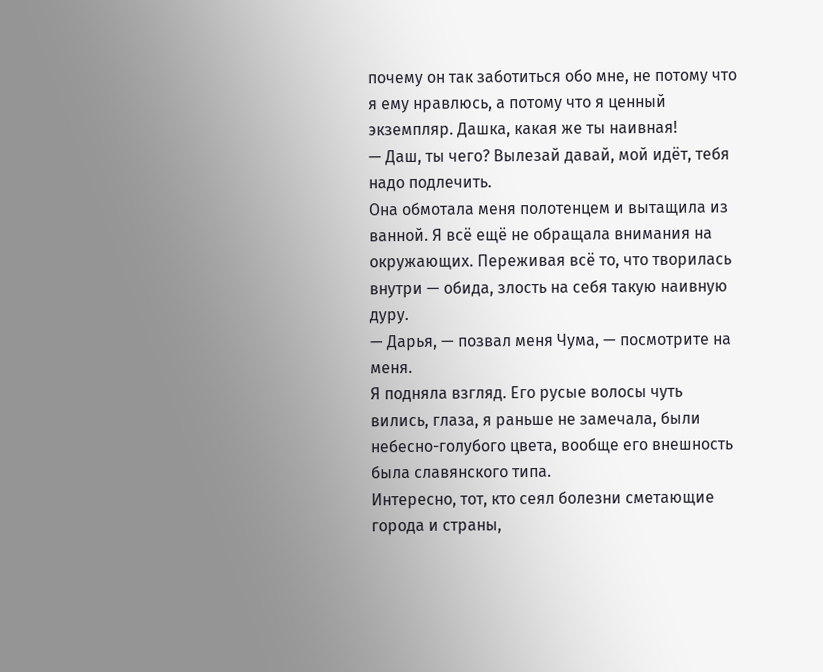почему он так заботиться обо мне, не потому что я ему нравлюсь, а потому что я ценный экземпляр. Дашка, какая же ты наивная!
— Даш, ты чего? Вылезай давай, мой идёт, тебя надо подлечить.
Она обмотала меня полотенцем и вытащила из ванной. Я всё ещё не обращала внимания на окружающих. Переживая всё то, что творилась внутри — обида, злость на себя такую наивную дуру.
— Дарья, — позвал меня Чума, — посмотрите на меня.
Я подняла взгляд. Его русые волосы чуть вились, глаза, я раньше не замечала, были небесно-голубого цвета, вообще его внешность была славянского типа.
Интересно, тот, кто сеял болезни сметающие города и страны,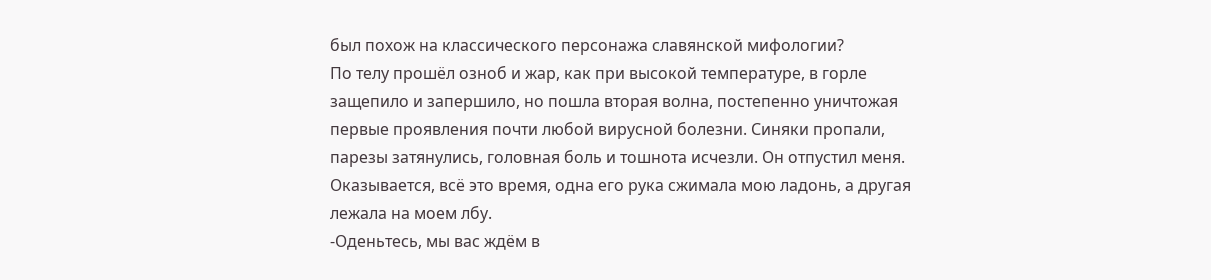был похож на классического персонажа славянской мифологии?
По телу прошёл озноб и жар, как при высокой температуре, в горле защепило и запершило, но пошла вторая волна, постепенно уничтожая первые проявления почти любой вирусной болезни. Синяки пропали, парезы затянулись, головная боль и тошнота исчезли. Он отпустил меня. Оказывается, всё это время, одна его рука сжимала мою ладонь, а другая лежала на моем лбу.
-Оденьтесь, мы вас ждём в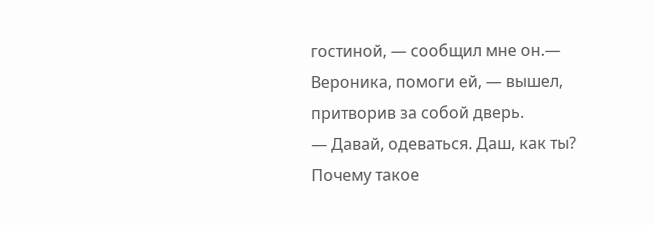гостиной, — сообщил мне он.— Вероника, помоги ей, — вышел, притворив за собой дверь.
— Давай, одеваться. Даш, как ты? Почему такое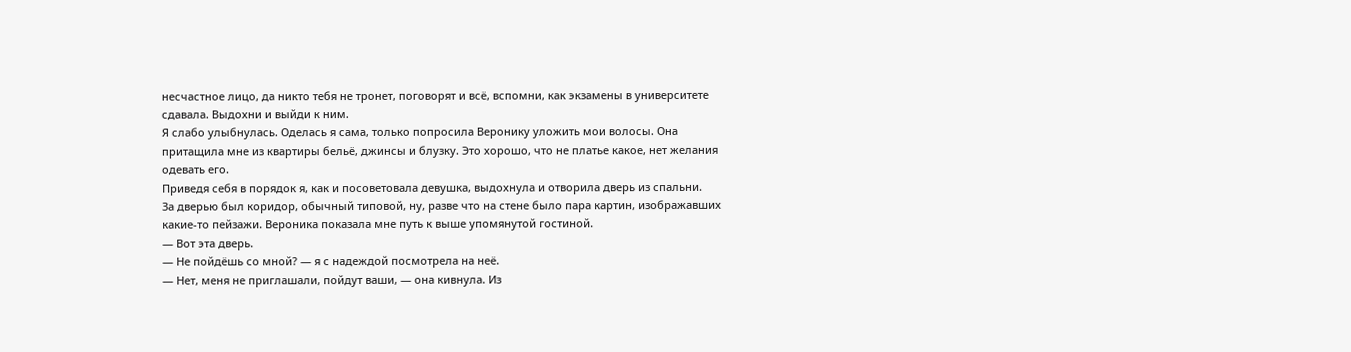несчастное лицо, да никто тебя не тронет, поговорят и всё, вспомни, как экзамены в университете сдавала. Выдохни и выйди к ним.
Я слабо улыбнулась. Оделась я сама, только попросила Веронику уложить мои волосы. Она притащила мне из квартиры бельё, джинсы и блузку. Это хорошо, что не платье какое, нет желания одевать его.
Приведя себя в порядок я, как и посоветовала девушка, выдохнула и отворила дверь из спальни.
За дверью был коридор, обычный типовой, ну, разве что на стене было пара картин, изображавших какие-то пейзажи. Вероника показала мне путь к выше упомянутой гостиной.
— Вот эта дверь.
— Не пойдёшь со мной? — я с надеждой посмотрела на неё.
— Нет, меня не приглашали, пойдут ваши, — она кивнула. Из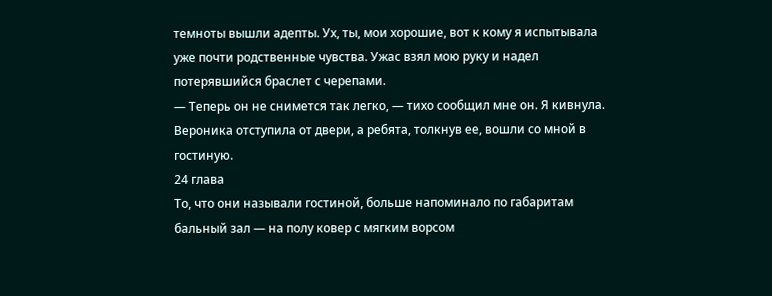темноты вышли адепты. Ух, ты, мои хорошие, вот к кому я испытывала уже почти родственные чувства. Ужас взял мою руку и надел потерявшийся браслет с черепами.
— Теперь он не снимется так легко, — тихо сообщил мне он. Я кивнула.
Вероника отступила от двери, а ребята, толкнув ее, вошли со мной в гостиную.
24 глава
То, что они называли гостиной, больше напоминало по габаритам бальный зал — на полу ковер с мягким ворсом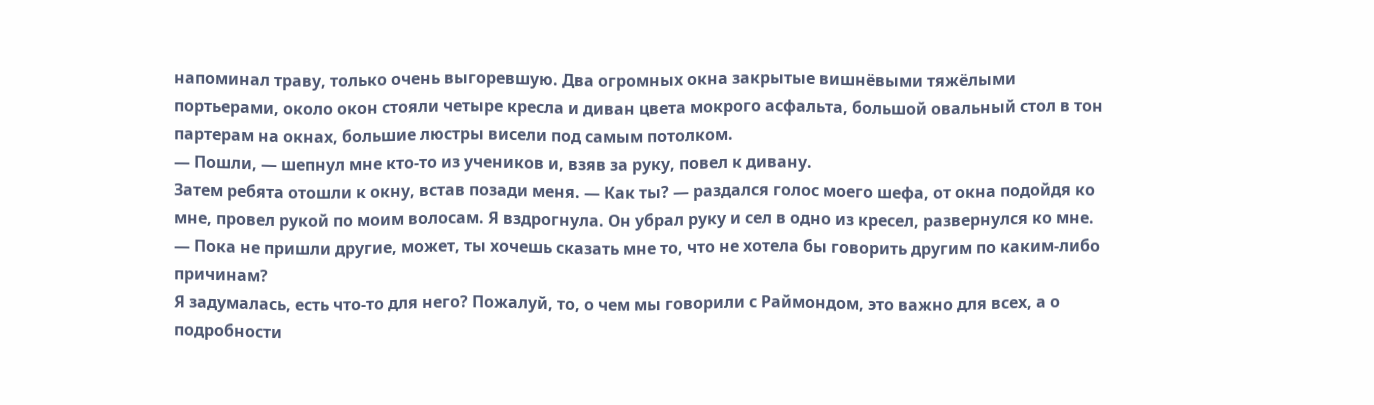напоминал траву, только очень выгоревшую. Два огромных окна закрытые вишнёвыми тяжёлыми портьерами, около окон стояли четыре кресла и диван цвета мокрого асфальта, большой овальный стол в тон партерам на окнах, большие люстры висели под самым потолком.
— Пошли, — шепнул мне кто-то из учеников и, взяв за руку, повел к дивану.
Затем ребята отошли к окну, встав позади меня. — Как ты? — раздался голос моего шефа, от окна подойдя ко мне, провел рукой по моим волосам. Я вздрогнула. Он убрал руку и сел в одно из кресел, развернулся ко мне.
— Пока не пришли другие, может, ты хочешь сказать мне то, что не хотела бы говорить другим по каким-либо причинам?
Я задумалась, есть что-то для него? Пожалуй, то, о чем мы говорили с Раймондом, это важно для всех, а о подробности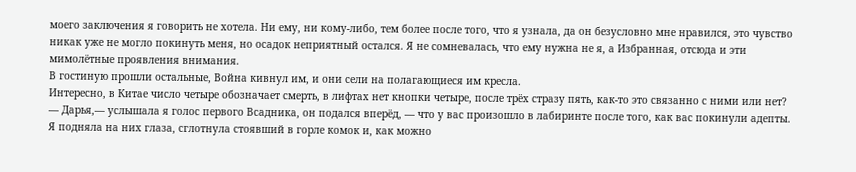моего заключения я говорить не хотела. Ни ему, ни кому-либо, тем более после того, что я узнала, да он безусловно мне нравился, это чувство никак уже не могло покинуть меня, но осадок неприятный остался. Я не сомневалась, что ему нужна не я, а Избранная, отсюда и эти мимолётные проявления внимания.
В гостиную прошли остальные, Война кивнул им, и они сели на полагающиеся им кресла.
Интересно, в Китае число четыре обозначает смерть, в лифтах нет кнопки четыре, после трёх стразу пять, как-то это связанно с ними или нет?
— Дарья,— услышала я голос первого Всадника, он подался вперёд, — что у вас произошло в лабиринте после того, как вас покинули адепты.
Я подняла на них глаза, сглотнула стоявший в горле комок и, как можно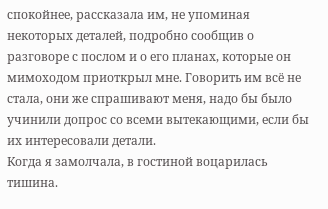спокойнее, рассказала им, не упоминая некоторых деталей, подробно сообщив о разговоре с послом и о его планах, которые он мимоходом приоткрыл мне. Говорить им всё не стала, они же спрашивают меня, надо бы было учинили допрос со всеми вытекающими, если бы их интересовали детали.
Когда я замолчала, в гостиной воцарилась тишина.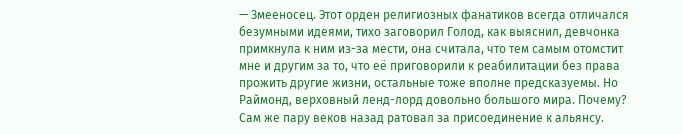— Змееносец. Этот орден религиозных фанатиков всегда отличался безумными идеями, тихо заговорил Голод, как выяснил, девчонка примкнула к ним из-за мести, она считала, что тем самым отомстит мне и другим за то, что её приговорили к реабилитации без права прожить другие жизни, остальные тоже вполне предсказуемы. Но Раймонд, верховный ленд-лорд довольно большого мира. Почему? Сам же пару веков назад ратовал за присоединение к альянсу.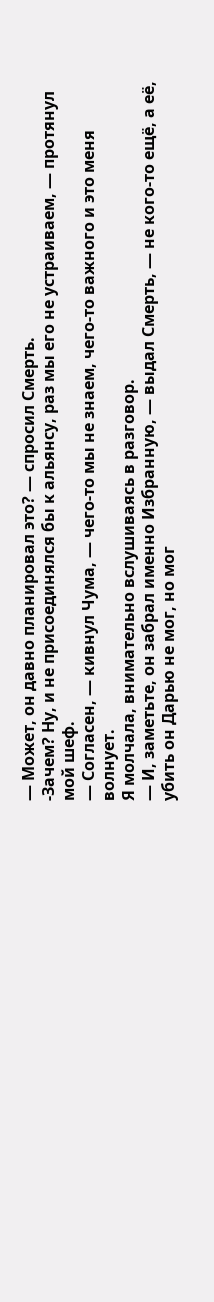— Может, он давно планировал это? — спросил Смерть.
-Зачем? Ну, и не присоединялся бы к альянсу, раз мы его не устраиваем, — протянул мой шеф.
— Согласен, — кивнул Чума, — чего-то мы не знаем, чего-то важного и это меня волнует.
Я молчала, внимательно вслушиваясь в разговор.
— И, заметьте, он забрал именно Избранную, — выдал Смерть, — не кого-то ещё, а её, убить он Дарью не мог, но мог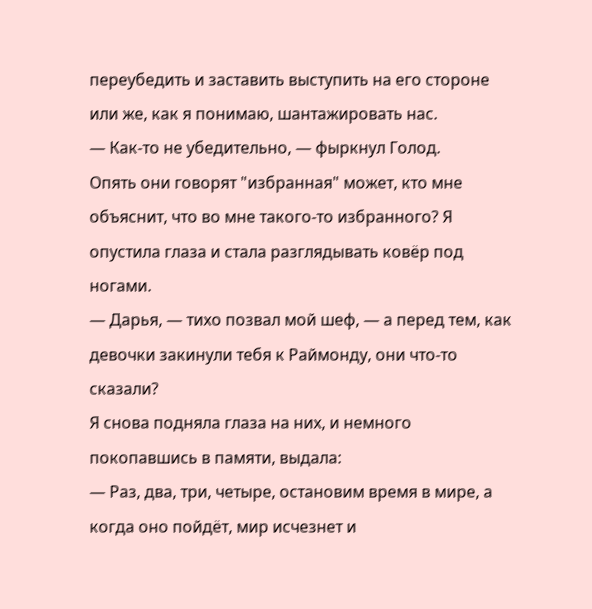переубедить и заставить выступить на его стороне или же, как я понимаю, шантажировать нас.
— Как-то не убедительно, — фыркнул Голод.
Опять они говорят "избранная" может, кто мне объяснит, что во мне такого-то избранного? Я опустила глаза и стала разглядывать ковёр под ногами.
— Дарья, — тихо позвал мой шеф, — а перед тем, как девочки закинули тебя к Раймонду, они что-то сказали?
Я снова подняла глаза на них, и немного покопавшись в памяти, выдала:
— Раз, два, три, четыре, остановим время в мире, а когда оно пойдёт, мир исчезнет и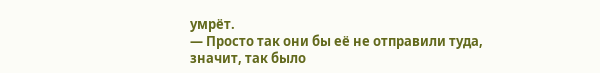умрёт.
— Просто так они бы её не отправили туда, значит, так было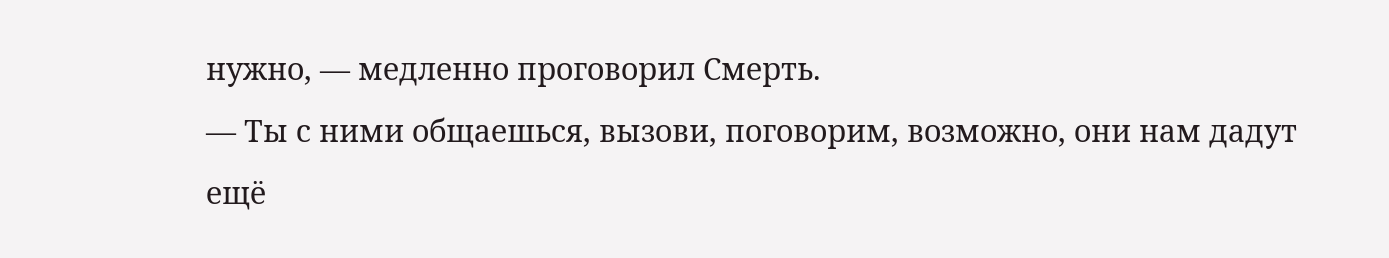нужно, — медленно проговорил Смерть.
— Ты с ними общаешься, вызови, поговорим, возможно, они нам дадут ещё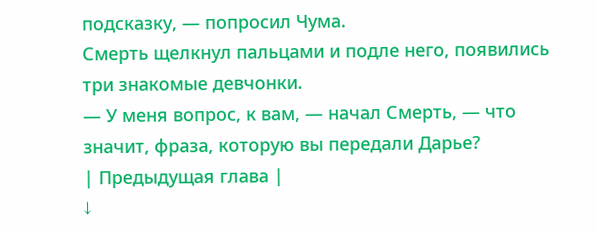подсказку, — попросил Чума.
Смерть щелкнул пальцами и подле него, появились три знакомые девчонки.
— У меня вопрос, к вам, — начал Смерть, — что значит, фраза, которую вы передали Дарье?
| Предыдущая глава |
↓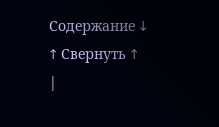Содержание ↓
↑ Свернуть ↑
|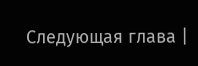Следующая глава |